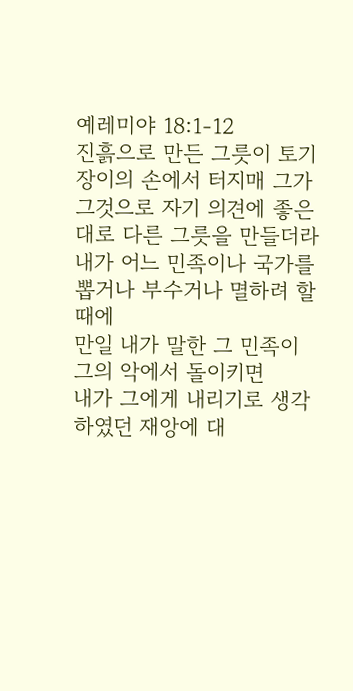예레미야 18:1-12
진흙으로 만든 그릇이 토기장이의 손에서 터지매 그가 그것으로 자기 의견에 좋은 대로 다른 그릇을 만들더라
내가 어느 민족이나 국가를 뽑거나 부수거나 멸하려 할 때에
만일 내가 말한 그 민족이 그의 악에서 돌이키면
내가 그에게 내리기로 생각하였던 재앙에 대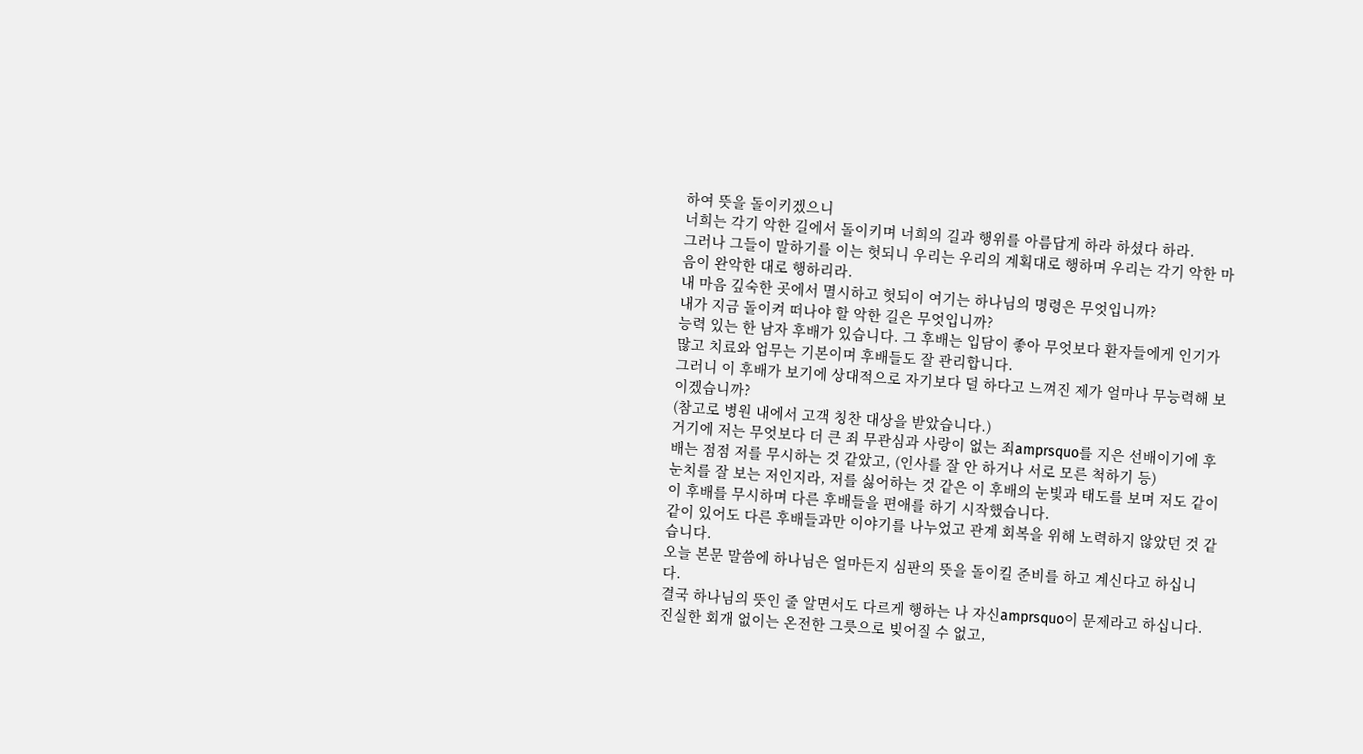하여 뜻을 돌이키겠으니
너희는 각기 악한 길에서 돌이키며 너희의 길과 행위를 아름답게 하라 하셨다 하라.
그러나 그들이 말하기를 이는 헛되니 우리는 우리의 계획대로 행하며 우리는 각기 악한 마음이 완악한 대로 행하리라.
내 마음 깊숙한 곳에서 멸시하고 헛되이 여기는 하나님의 명령은 무엇입니까?
내가 지금 돌이켜 떠나야 할 악한 길은 무엇입니까?
능력 있는 한 남자 후배가 있습니다. 그 후배는 입담이 좋아 무엇보다 환자들에게 인기가 많고 치료와 업무는 기본이며 후배들도 잘 관리합니다.
그러니 이 후배가 보기에 상대적으로 자기보다 덜 하다고 느껴진 제가 얼마나 무능력해 보이겠습니까?
(참고로 병원 내에서 고객 칭찬 대상을 받았습니다.)
거기에 저는 무엇보다 더 큰 죄 무관심과 사랑이 없는 죄amprsquo를 지은 선배이기에 후배는 점점 저를 무시하는 것 같았고, (인사를 잘 안 하거나 서로 모른 척하기 등)
눈치를 잘 보는 저인지라, 저를 싫어하는 것 같은 이 후배의 눈빛과 태도를 보며 저도 같이 이 후배를 무시하며 다른 후배들을 편애를 하기 시작했습니다.
같이 있어도 다른 후배들과만 이야기를 나누었고 관계 회복을 위해 노력하지 않았던 것 같습니다.
오늘 본문 말씀에 하나님은 얼마든지 심판의 뜻을 돌이킬 준비를 하고 계신다고 하십니다.
결국 하나님의 뜻인 줄 알면서도 다르게 행하는 나 자신amprsquo이 문제라고 하십니다.
진실한 회개 없이는 온전한 그릇으로 빚어질 수 없고,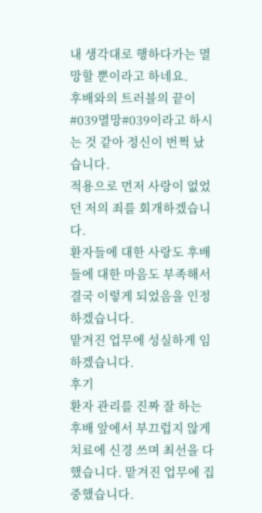내 생각대로 행하다가는 멸망할 뿐이라고 하네요.
후배와의 트러블의 끝이 #039멸망#039이라고 하시는 것 같아 정신이 번쩍 났습니다.
적용으로 먼저 사랑이 없었던 저의 죄를 회개하겠습니다.
환자들에 대한 사랑도 후배들에 대한 마음도 부족해서 결국 이렇게 되었음을 인정하겠습니다.
맡겨진 업무에 성실하게 임하겠습니다.
후기
환자 관리를 진짜 잘 하는 후배 앞에서 부끄럽지 않게 치료에 신경 쓰며 최선을 다했습니다. 맡겨진 업무에 집중했습니다.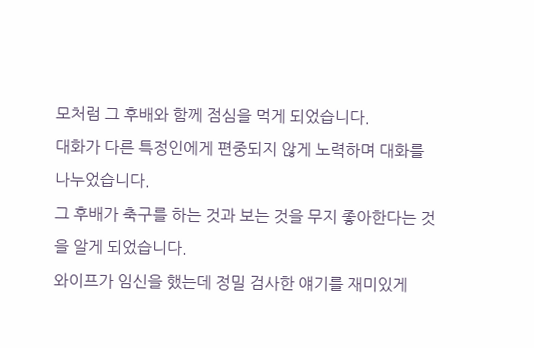모처럼 그 후배와 함께 점심을 먹게 되었습니다.
대화가 다른 특정인에게 편중되지 않게 노력하며 대화를 나누었습니다.
그 후배가 축구를 하는 것과 보는 것을 무지 좋아한다는 것을 알게 되었습니다.
와이프가 임신을 했는데 정밀 검사한 얘기를 재미있게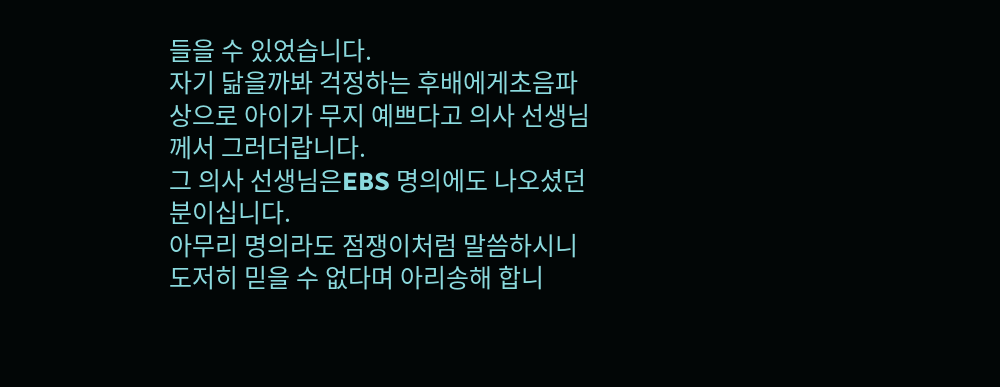들을 수 있었습니다.
자기 닮을까봐 걱정하는 후배에게초음파 상으로 아이가 무지 예쁘다고 의사 선생님께서 그러더랍니다.
그 의사 선생님은EBS 명의에도 나오셨던 분이십니다.
아무리 명의라도 점쟁이처럼 말씀하시니 도저히 믿을 수 없다며 아리송해 합니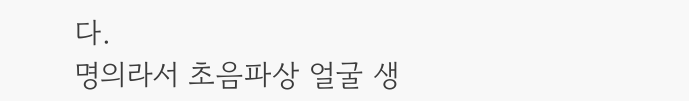다.
명의라서 초음파상 얼굴 생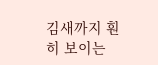김새까지 훤히 보이는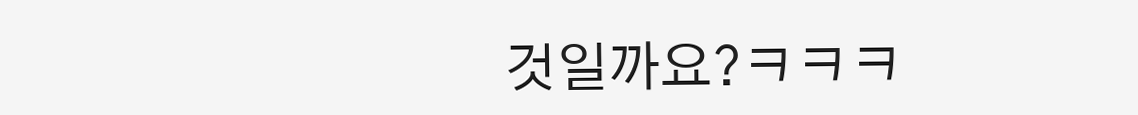것일까요?ㅋㅋㅋ